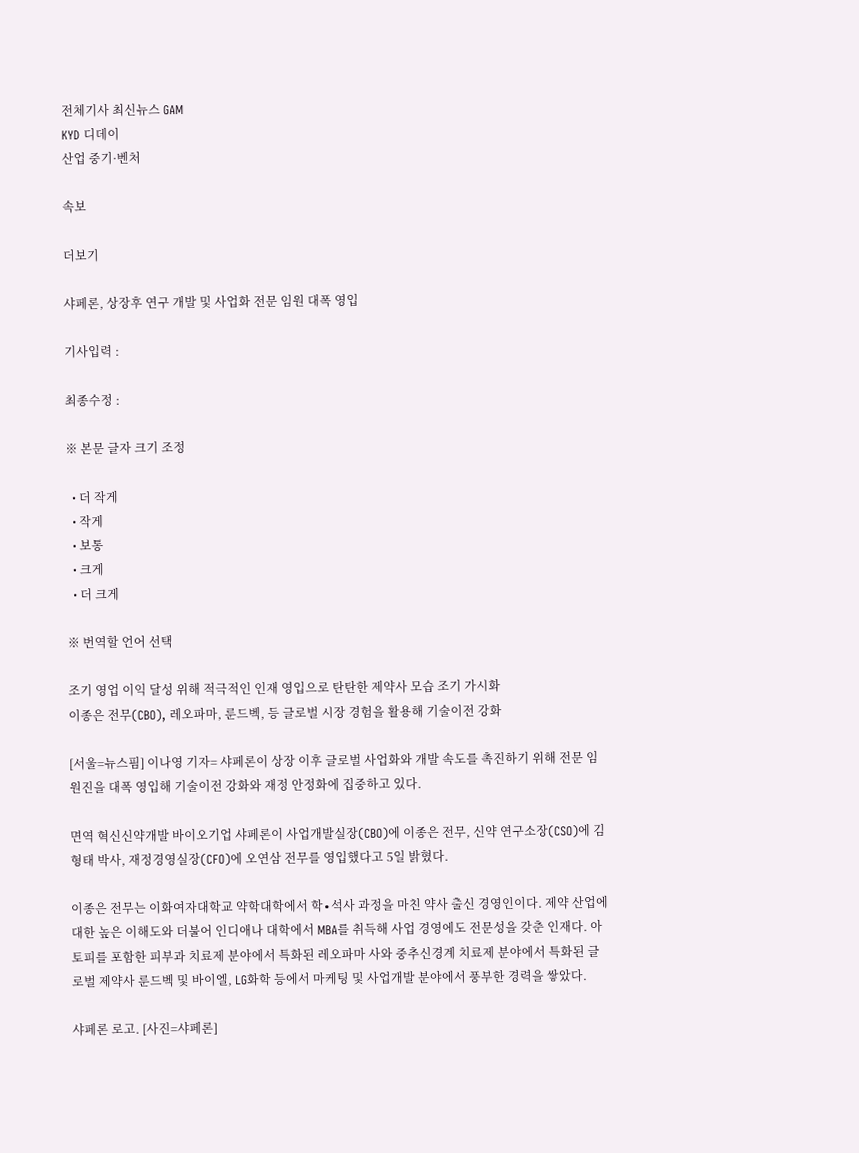전체기사 최신뉴스 GAM
KYD 디데이
산업 중기·벤처

속보

더보기

샤페론, 상장후 연구 개발 및 사업화 전문 임원 대폭 영입

기사입력 :

최종수정 :

※ 본문 글자 크기 조정

  • 더 작게
  • 작게
  • 보통
  • 크게
  • 더 크게

※ 번역할 언어 선택

조기 영업 이익 달성 위해 적극적인 인재 영입으로 탄탄한 제약사 모습 조기 가시화
이종은 전무(CBO), 레오파마, 룬드벡, 등 글로벌 시장 경험을 활용해 기술이전 강화

[서울=뉴스핌] 이나영 기자= 샤페론이 상장 이후 글로벌 사업화와 개발 속도를 촉진하기 위해 전문 임원진을 대폭 영입해 기술이전 강화와 재정 안정화에 집중하고 있다.

면역 혁신신약개발 바이오기업 샤페론이 사업개발실장(CBO)에 이종은 전무, 신약 연구소장(CSO)에 김형태 박사, 재정경영실장(CFO)에 오연삼 전무를 영입했다고 5일 밝혔다.

이종은 전무는 이화여자대학교 약학대학에서 학∙석사 과정을 마친 약사 출신 경영인이다. 제약 산업에 대한 높은 이해도와 더불어 인디애나 대학에서 MBA를 취득해 사업 경영에도 전문성을 갖춘 인재다. 아토피를 포함한 피부과 치료제 분야에서 특화된 레오파마 사와 중추신경계 치료제 분야에서 특화된 글로벌 제약사 룬드벡 및 바이엘, LG화학 등에서 마케팅 및 사업개발 분야에서 풍부한 경력을 쌓았다.

샤페론 로고. [사진=샤페론]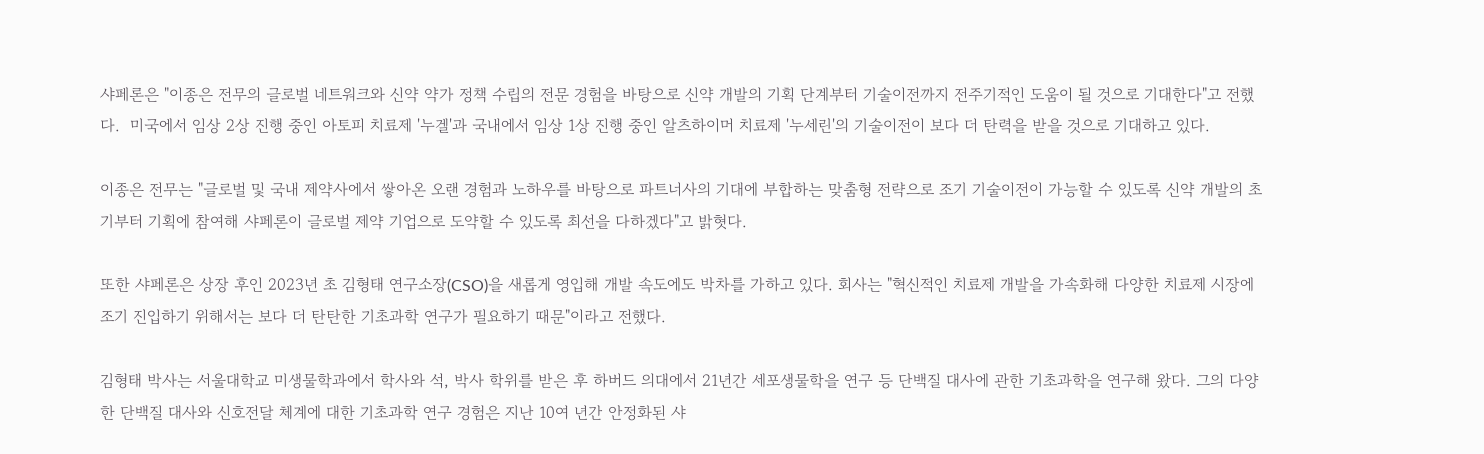샤페론은 "이종은 전무의 글로벌 네트워크와 신약 약가 정책 수립의 전문 경험을 바탕으로 신약 개발의 기획 단계부터 기술이전까지 전주기적인 도움이 될 것으로 기대한다"고 전했다.  미국에서 임상 2상 진행 중인 아토피 치료제 '누겔'과 국내에서 임상 1상 진행 중인 알츠하이머 치료제 '누세린'의 기술이전이 보다 더 탄력을 받을 것으로 기대하고 있다.

이종은 전무는 "글로벌 및 국내 제약사에서 쌓아온 오랜 경험과 노하우를 바탕으로 파트너사의 기대에 부합하는 맞춤형 전략으로 조기 기술이전이 가능할 수 있도록 신약 개발의 초기부터 기획에 참여해 샤페론이 글로벌 제약 기업으로 도약할 수 있도록 최선을 다하겠다"고 밝혓다.

또한 샤페론은 상장 후인 2023년 초 김형태 연구소장(CSO)을 새롭게 영입해 개발 속도에도 박차를 가하고 있다. 회사는 "혁신적인 치료제 개발을 가속화해 다양한 치료제 시장에 조기 진입하기 위해서는 보다 더 탄탄한 기초과학 연구가 필요하기 때문"이라고 전했다.

김형태 박사는 서울대학교 미생물학과에서 학사와 석, 박사 학위를 받은 후 하버드 의대에서 21년간 세포생물학을 연구 등 단백질 대사에 관한 기초과학을 연구해 왔다. 그의 다양한 단백질 대사와 신호전달 체계에 대한 기초과학 연구 경험은 지난 10여 년간 안정화된 샤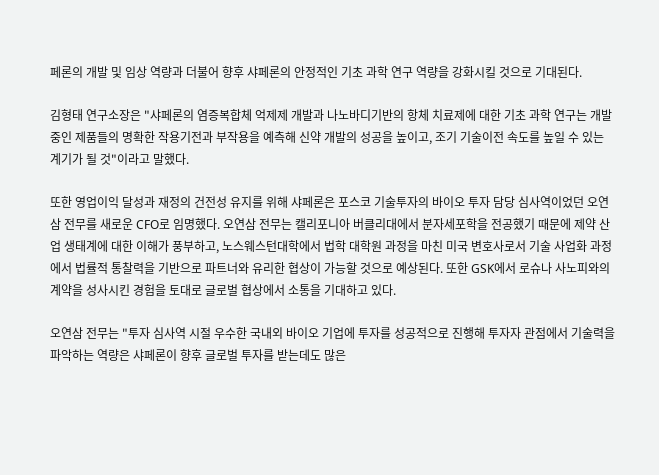페론의 개발 및 임상 역량과 더불어 향후 샤페론의 안정적인 기초 과학 연구 역량을 강화시킬 것으로 기대된다.

김형태 연구소장은 "샤페론의 염증복합체 억제제 개발과 나노바디기반의 항체 치료제에 대한 기초 과학 연구는 개발 중인 제품들의 명확한 작용기전과 부작용을 예측해 신약 개발의 성공을 높이고, 조기 기술이전 속도를 높일 수 있는 계기가 될 것"이라고 말했다.

또한 영업이익 달성과 재정의 건전성 유지를 위해 샤페론은 포스코 기술투자의 바이오 투자 담당 심사역이었던 오연삼 전무를 새로운 CFO로 임명했다. 오연삼 전무는 캘리포니아 버클리대에서 분자세포학을 전공했기 때문에 제약 산업 생태계에 대한 이해가 풍부하고, 노스웨스턴대학에서 법학 대학원 과정을 마친 미국 변호사로서 기술 사업화 과정에서 법률적 통찰력을 기반으로 파트너와 유리한 협상이 가능할 것으로 예상된다. 또한 GSK에서 로슈나 사노피와의 계약을 성사시킨 경험을 토대로 글로벌 협상에서 소통을 기대하고 있다.

오연삼 전무는 "투자 심사역 시절 우수한 국내외 바이오 기업에 투자를 성공적으로 진행해 투자자 관점에서 기술력을 파악하는 역량은 샤페론이 향후 글로벌 투자를 받는데도 많은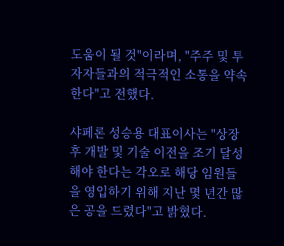도움이 될 것"이라며, "주주 및 투자자들과의 적극적인 소통을 약속한다"고 전했다.

샤페론 성승용 대표이사는 "상장 후 개발 및 기술 이전을 조기 달성해야 한다는 각오로 해당 임원들을 영입하기 위해 지난 몇 년간 많은 공을 드렸다"고 밝혔다.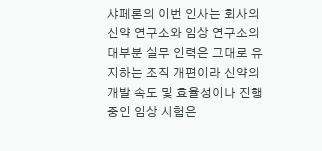샤페론의 이번 인사는 회사의 신약 연구소와 임상 연구소의 대부분 실무 인력은 그대로 유지하는 조직 개편이라 신약의 개발 속도 및 효율성이나 진행중인 임상 시험은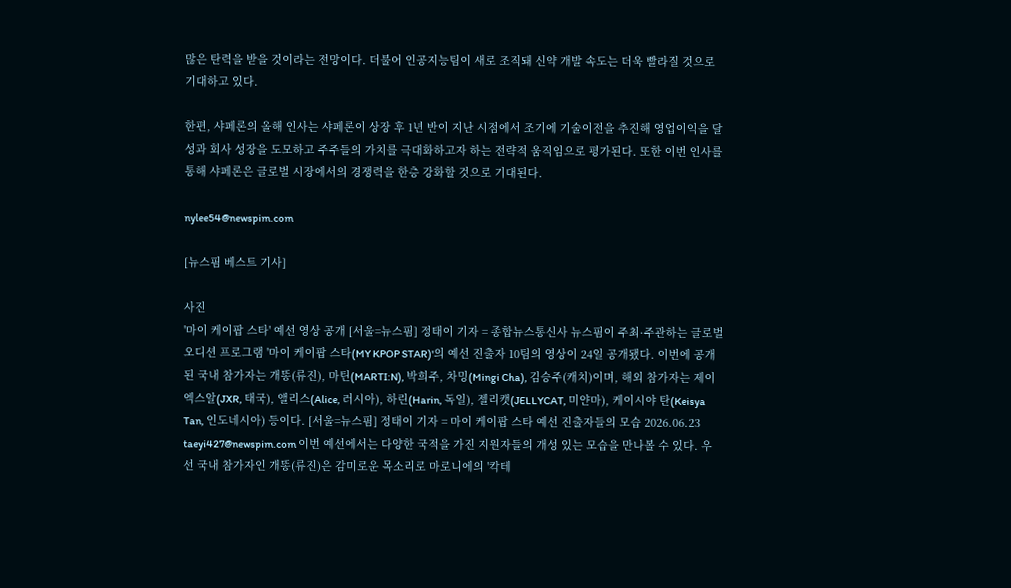많은 탄력을 받을 것이라는 전망이다. 더불어 인공지능팀이 새로 조직돼 신약 개발 속도는 더욱 빨라질 것으로 기대하고 있다.

한편, 샤페론의 올해 인사는 샤페론이 상장 후 1년 반이 지난 시점에서 조기에 기술이전을 추진해 영업이익을 달성과 회사 성장을 도모하고 주주들의 가치를 극대화하고자 하는 전략적 움직임으로 평가된다. 또한 이번 인사를 통해 샤페론은 글로벌 시장에서의 경쟁력을 한층 강화할 것으로 기대된다.

nylee54@newspim.com

[뉴스핌 베스트 기사]

사진
'마이 케이팝 스타' 예선 영상 공개 [서울=뉴스핌] 정태이 기자 = 종합뉴스통신사 뉴스핌이 주최·주관하는 글로벌 오디션 프로그램 '마이 케이팝 스타(MY KPOP STAR)'의 예선 진출자 10팀의 영상이 24일 공개됐다. 이번에 공개된 국내 참가자는 개똥(류진), 마틴(MARTI:N), 박희주, 차밍(Mingi Cha), 김승주(캐치)이며, 해외 참가자는 제이엑스알(JXR, 태국), 앨리스(Alice, 러시아), 하린(Harin, 독일), 젤리캣(JELLYCAT, 미얀마), 케이시야 탄(Keisya Tan, 인도네시아) 등이다. [서울=뉴스핌] 정태이 기자 = 마이 케이팝 스타 예선 진출자들의 모습 2026.06.23 taeyi427@newspim.com 이번 예선에서는 다양한 국적을 가진 지원자들의 개성 있는 모습을 만나볼 수 있다. 우선 국내 참가자인 개똥(류진)은 감미로운 목소리로 마로니에의 '칵테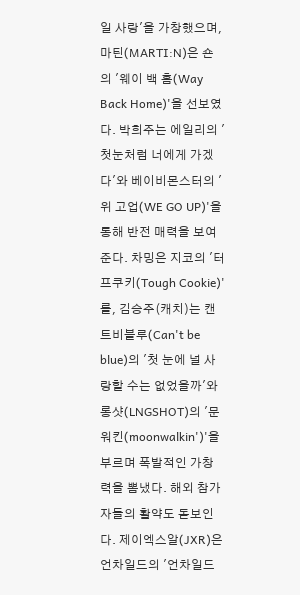일 사랑'을 가창했으며, 마틴(MARTI:N)은 숀의 '웨이 백 홈(Way Back Home)'을 선보였다. 박희주는 에일리의 '첫눈처럼 너에게 가겠다'와 베이비몬스터의 '위 고업(WE GO UP)'을 통해 반전 매력을 보여준다. 차밍은 지코의 '터프쿠키(Tough Cookie)'를, 김승주(캐치)는 캔트비블루(Can't be blue)의 '첫 눈에 널 사랑할 수는 없었을까'와 롱샷(LNGSHOT)의 '문워킨(moonwalkin')'을 부르며 폭발적인 가창력을 뽐냈다. 해외 참가자들의 활약도 돋보인다. 제이엑스알(JXR)은 언차일드의 '언차일드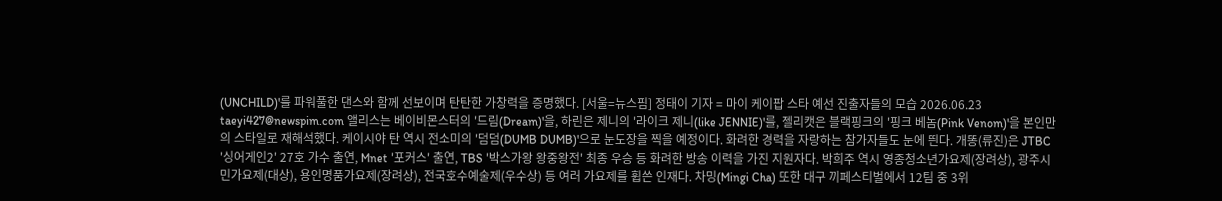(UNCHILD)'를 파워풀한 댄스와 함께 선보이며 탄탄한 가창력을 증명했다. [서울=뉴스핌] 정태이 기자 = 마이 케이팝 스타 예선 진출자들의 모습 2026.06.23 taeyi427@newspim.com 앨리스는 베이비몬스터의 '드림(Dream)'을, 하린은 제니의 '라이크 제니(like JENNIE)'를, 젤리캣은 블랙핑크의 '핑크 베놈(Pink Venom)'을 본인만의 스타일로 재해석했다. 케이시야 탄 역시 전소미의 '덤덤(DUMB DUMB)'으로 눈도장을 찍을 예정이다. 화려한 경력을 자랑하는 참가자들도 눈에 띈다. 개똥(류진)은 JTBC '싱어게인2' 27호 가수 출연, Mnet '포커스' 출연, TBS '박스가왕 왕중왕전' 최종 우승 등 화려한 방송 이력을 가진 지원자다. 박희주 역시 영종청소년가요제(장려상), 광주시민가요제(대상), 용인명품가요제(장려상), 전국호수예술제(우수상) 등 여러 가요제를 휩쓴 인재다. 차밍(Mingi Cha) 또한 대구 끼페스티벌에서 12팀 중 3위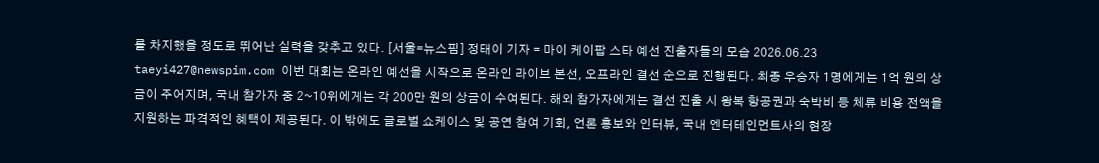를 차지했을 정도로 뛰어난 실력을 갖추고 있다. [서울=뉴스핌] 정태이 기자 = 마이 케이팝 스타 예선 진출자들의 모습 2026.06.23 taeyi427@newspim.com 이번 대회는 온라인 예선을 시작으로 온라인 라이브 본선, 오프라인 결선 순으로 진행된다. 최종 우승자 1명에게는 1억 원의 상금이 주어지며, 국내 참가자 중 2~10위에게는 각 200만 원의 상금이 수여된다. 해외 참가자에게는 결선 진출 시 왕복 항공권과 숙박비 등 체류 비용 전액을 지원하는 파격적인 혜택이 제공된다. 이 밖에도 글로벌 쇼케이스 및 공연 참여 기회, 언론 홍보와 인터뷰, 국내 엔터테인먼트사의 현장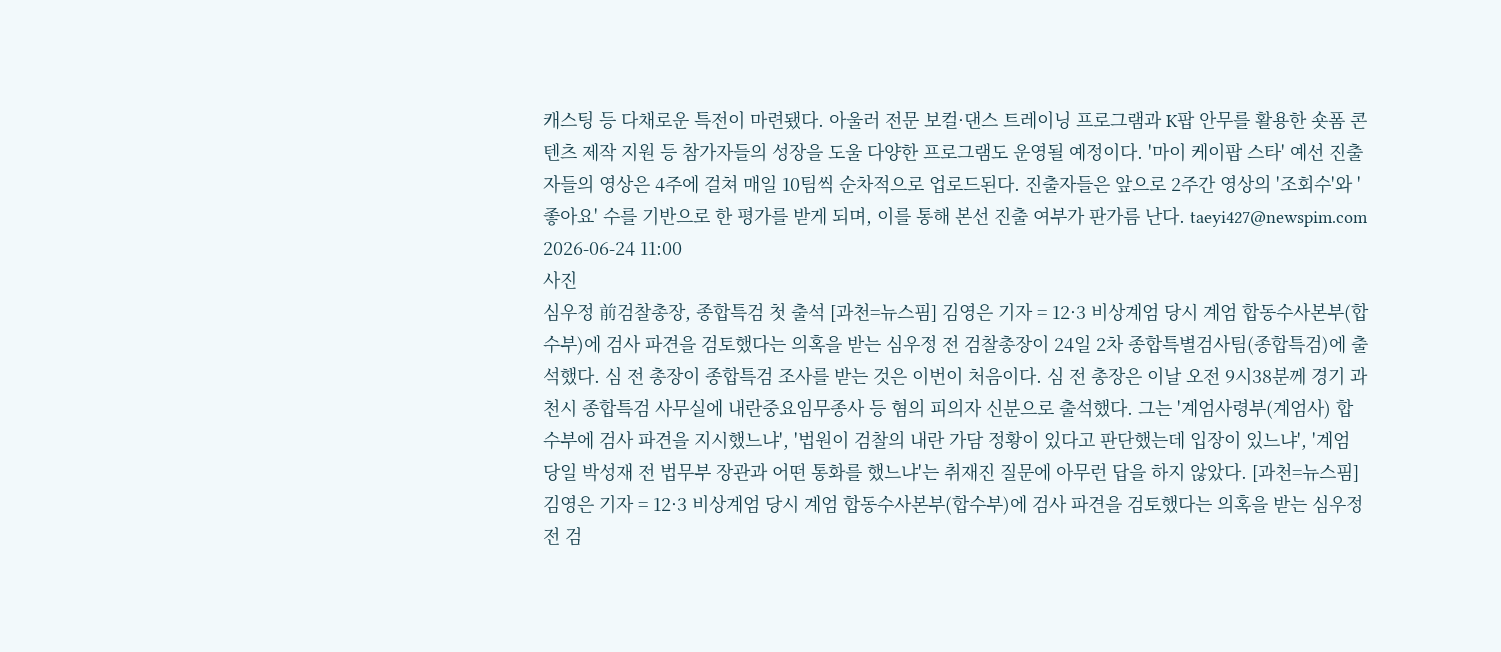캐스팅 등 다채로운 특전이 마련됐다. 아울러 전문 보컬·댄스 트레이닝 프로그램과 K팝 안무를 활용한 숏폼 콘텐츠 제작 지원 등 참가자들의 성장을 도울 다양한 프로그램도 운영될 예정이다. '마이 케이팝 스타' 예선 진출자들의 영상은 4주에 걸쳐 매일 10팀씩 순차적으로 업로드된다. 진출자들은 앞으로 2주간 영상의 '조회수'와 '좋아요' 수를 기반으로 한 평가를 받게 되며, 이를 통해 본선 진출 여부가 판가름 난다. taeyi427@newspim.com 2026-06-24 11:00
사진
심우정 前검찰총장, 종합특검 첫 출석 [과천=뉴스핌] 김영은 기자 = 12·3 비상계엄 당시 계엄 합동수사본부(합수부)에 검사 파견을 검토했다는 의혹을 받는 심우정 전 검찰총장이 24일 2차 종합특별검사팀(종합특검)에 출석했다. 심 전 총장이 종합특검 조사를 받는 것은 이번이 처음이다. 심 전 총장은 이날 오전 9시38분께 경기 과천시 종합특검 사무실에 내란중요임무종사 등 혐의 피의자 신분으로 출석했다. 그는 '계엄사령부(계엄사) 합수부에 검사 파견을 지시했느냐', '법원이 검찰의 내란 가담 정황이 있다고 판단했는데 입장이 있느냐', '계엄 당일 박성재 전 법무부 장관과 어떤 통화를 했느냐'는 취재진 질문에 아무런 답을 하지 않았다. [과천=뉴스핌] 김영은 기자 = 12·3 비상계엄 당시 계엄 합동수사본부(합수부)에 검사 파견을 검토했다는 의혹을 받는 심우정 전 검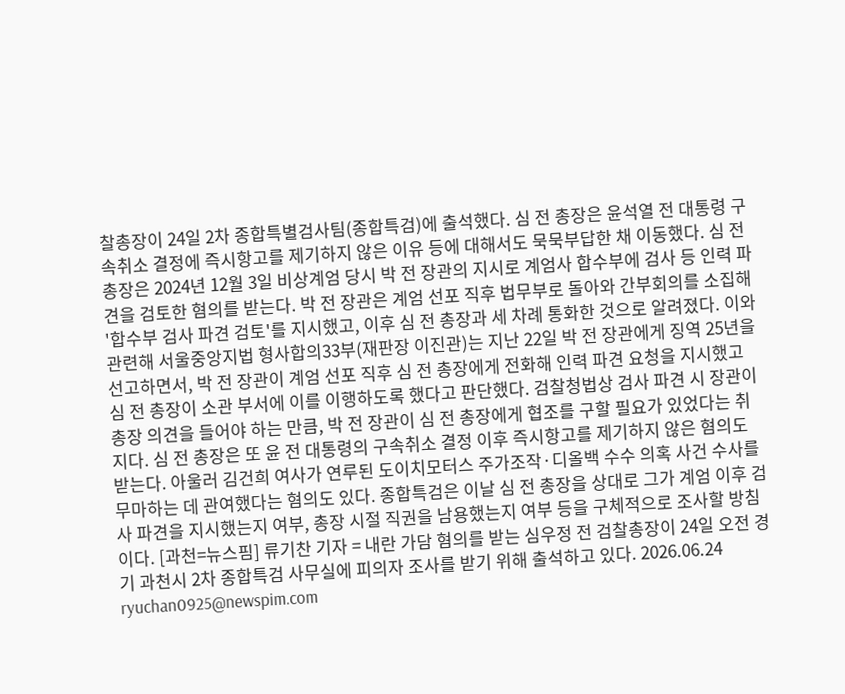찰총장이 24일 2차 종합특별검사팀(종합특검)에 출석했다. 심 전 총장은 윤석열 전 대통령 구속취소 결정에 즉시항고를 제기하지 않은 이유 등에 대해서도 묵묵부답한 채 이동했다. 심 전 총장은 2024년 12월 3일 비상계엄 당시 박 전 장관의 지시로 계엄사 합수부에 검사 등 인력 파견을 검토한 혐의를 받는다. 박 전 장관은 계엄 선포 직후 법무부로 돌아와 간부회의를 소집해 '합수부 검사 파견 검토'를 지시했고, 이후 심 전 총장과 세 차례 통화한 것으로 알려졌다. 이와 관련해 서울중앙지법 형사합의33부(재판장 이진관)는 지난 22일 박 전 장관에게 징역 25년을 선고하면서, 박 전 장관이 계엄 선포 직후 심 전 총장에게 전화해 인력 파견 요청을 지시했고 심 전 총장이 소관 부서에 이를 이행하도록 했다고 판단했다. 검찰청법상 검사 파견 시 장관이 총장 의견을 들어야 하는 만큼, 박 전 장관이 심 전 총장에게 협조를 구할 필요가 있었다는 취지다. 심 전 총장은 또 윤 전 대통령의 구속취소 결정 이후 즉시항고를 제기하지 않은 혐의도 받는다. 아울러 김건희 여사가 연루된 도이치모터스 주가조작·디올백 수수 의혹 사건 수사를 무마하는 데 관여했다는 혐의도 있다. 종합특검은 이날 심 전 총장을 상대로 그가 계엄 이후 검사 파견을 지시했는지 여부, 총장 시절 직권을 남용했는지 여부 등을 구체적으로 조사할 방침이다. [과천=뉴스핌] 류기찬 기자 = 내란 가담 혐의를 받는 심우정 전 검찰총장이 24일 오전 경기 과천시 2차 종합특검 사무실에 피의자 조사를 받기 위해 출석하고 있다. 2026.06.24 ryuchan0925@newspim.com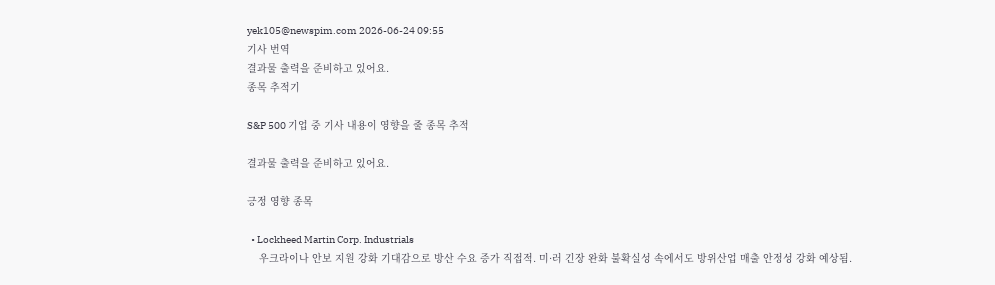yek105@newspim.com 2026-06-24 09:55
기사 번역
결과물 출력을 준비하고 있어요.
종목 추적기

S&P 500 기업 중 기사 내용이 영향을 줄 종목 추적

결과물 출력을 준비하고 있어요.

긍정 영향 종목

  • Lockheed Martin Corp. Industrials
    우크라이나 안보 지원 강화 기대감으로 방산 수요 증가 직접적. 미·러 긴장 완화 불확실성 속에서도 방위산업 매출 안정성 강화 예상됨.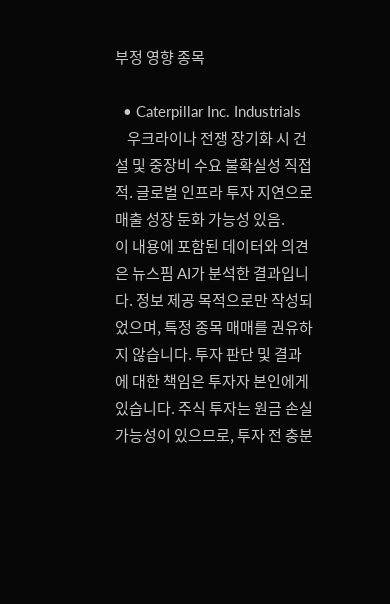부정 영향 종목

  • Caterpillar Inc. Industrials
    우크라이나 전쟁 장기화 시 건설 및 중장비 수요 불확실성 직접적. 글로벌 인프라 투자 지연으로 매출 성장 둔화 가능성 있음.
이 내용에 포함된 데이터와 의견은 뉴스핌 AI가 분석한 결과입니다. 정보 제공 목적으로만 작성되었으며, 특정 종목 매매를 권유하지 않습니다. 투자 판단 및 결과에 대한 책임은 투자자 본인에게 있습니다. 주식 투자는 원금 손실 가능성이 있으므로, 투자 전 충분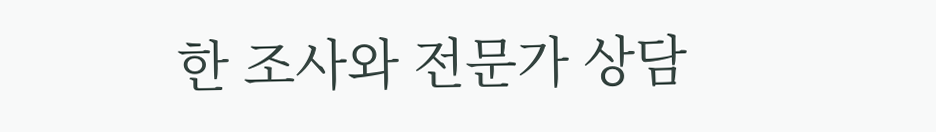한 조사와 전문가 상담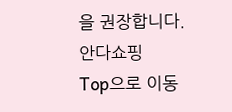을 권장합니다.
안다쇼핑
Top으로 이동